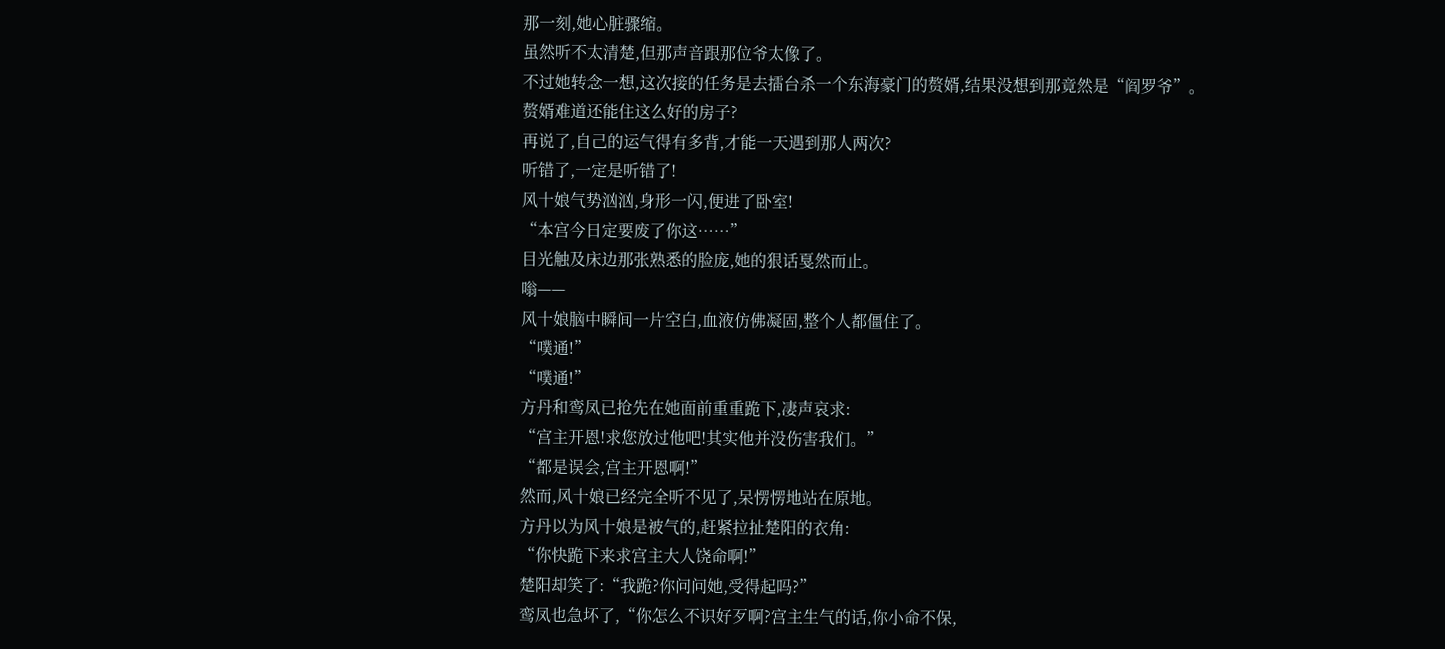那一刻,她心脏骤缩。
虽然听不太清楚,但那声音跟那位爷太像了。
不过她转念一想,这次接的任务是去擂台杀一个东海豪门的赘婿,结果没想到那竟然是“阎罗爷”。
赘婿难道还能住这么好的房子?
再说了,自己的运气得有多背,才能一天遇到那人两次?
听错了,一定是听错了!
风十娘气势汹汹,身形一闪,便进了卧室!
“本宫今日定要废了你这……”
目光触及床边那张熟悉的脸庞,她的狠话戛然而止。
嗡——
风十娘脑中瞬间一片空白,血液仿佛凝固,整个人都僵住了。
“噗通!”
“噗通!”
方丹和鸾凤已抢先在她面前重重跪下,凄声哀求:
“宫主开恩!求您放过他吧!其实他并没伤害我们。”
“都是误会,宫主开恩啊!”
然而,风十娘已经完全听不见了,呆愣愣地站在原地。
方丹以为风十娘是被气的,赶紧拉扯楚阳的衣角:
“你快跪下来求宫主大人饶命啊!”
楚阳却笑了:“我跪?你问问她,受得起吗?”
鸾凤也急坏了,“你怎么不识好歹啊?宫主生气的话,你小命不保,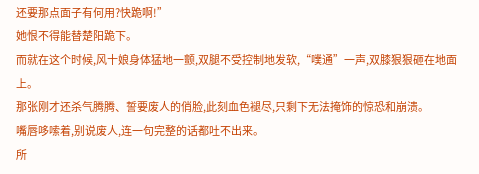还要那点面子有何用?快跪啊!”
她恨不得能替楚阳跪下。
而就在这个时候,风十娘身体猛地一颤,双腿不受控制地发软,“噗通”一声,双膝狠狠砸在地面上。
那张刚才还杀气腾腾、誓要废人的俏脸,此刻血色褪尽,只剩下无法掩饰的惊恐和崩溃。
嘴唇哆嗦着,别说废人,连一句完整的话都吐不出来。
所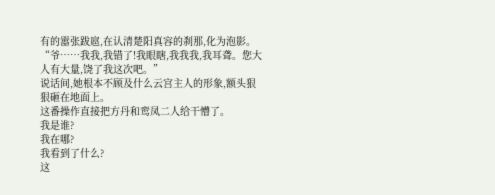有的嚣张跋扈,在认清楚阳真容的刹那,化为泡影。
“爷……我我,我错了!我眼瞎,我我我,我耳聋。您大人有大量,饶了我这次吧。”
说话间,她根本不顾及什么云宫主人的形象,额头狠狠砸在地面上。
这番操作直接把方丹和鸾凤二人给干懵了。
我是谁?
我在哪?
我看到了什么?
这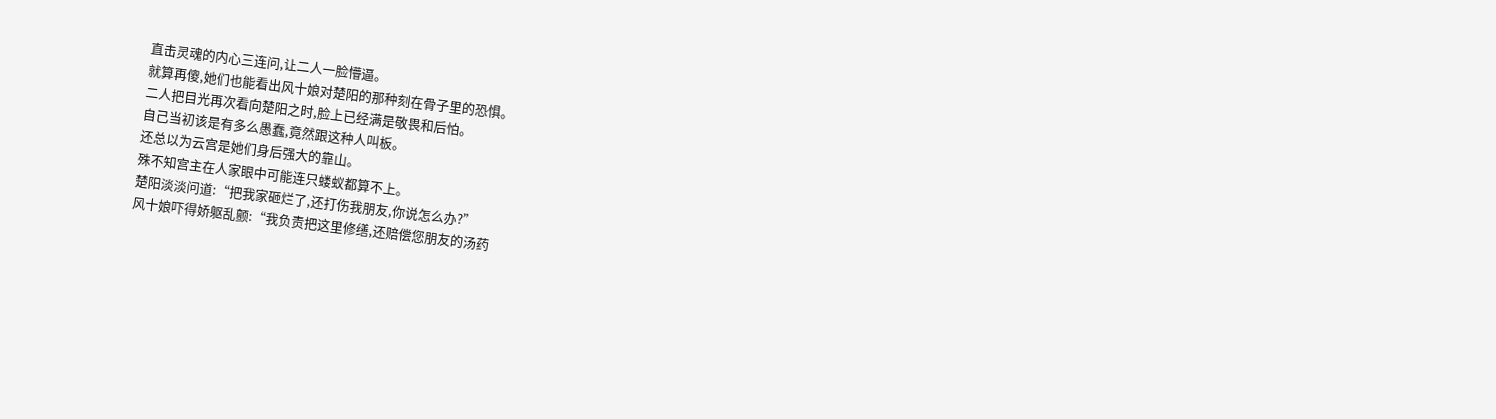直击灵魂的内心三连问,让二人一脸懵逼。
就算再傻,她们也能看出风十娘对楚阳的那种刻在骨子里的恐惧。
二人把目光再次看向楚阳之时,脸上已经满是敬畏和后怕。
自己当初该是有多么愚蠢,竟然跟这种人叫板。
还总以为云宫是她们身后强大的靠山。
殊不知宫主在人家眼中可能连只蝼蚁都算不上。
楚阳淡淡问道:“把我家砸烂了,还打伤我朋友,你说怎么办?”
风十娘吓得娇躯乱颤:“我负责把这里修缮,还赔偿您朋友的汤药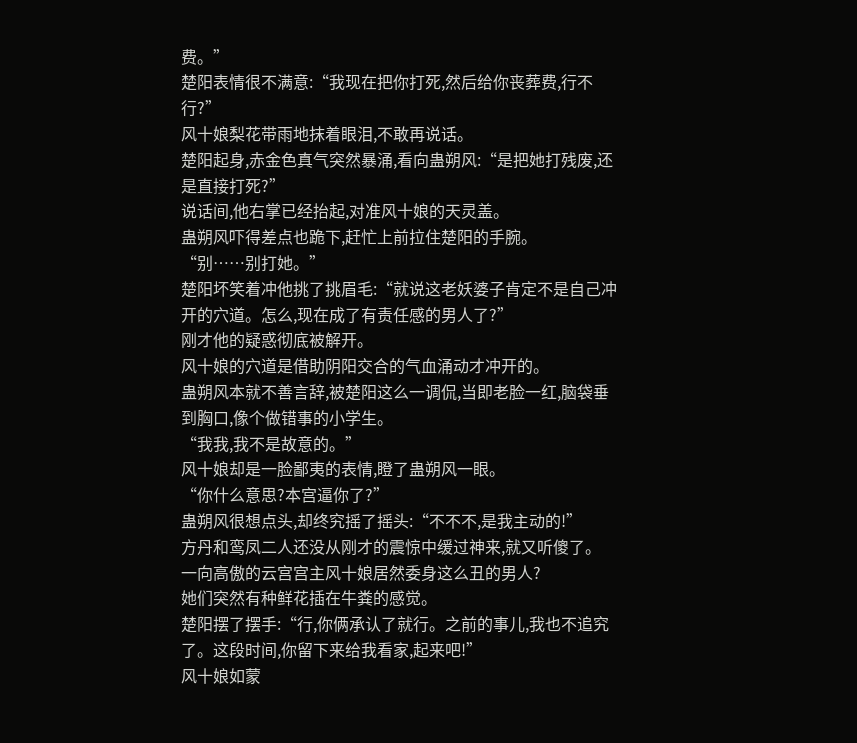费。”
楚阳表情很不满意:“我现在把你打死,然后给你丧葬费,行不行?”
风十娘梨花带雨地抹着眼泪,不敢再说话。
楚阳起身,赤金色真气突然暴涌,看向蛊朔风:“是把她打残废,还是直接打死?”
说话间,他右掌已经抬起,对准风十娘的天灵盖。
蛊朔风吓得差点也跪下,赶忙上前拉住楚阳的手腕。
“别……别打她。”
楚阳坏笑着冲他挑了挑眉毛:“就说这老妖婆子肯定不是自己冲开的穴道。怎么,现在成了有责任感的男人了?”
刚才他的疑惑彻底被解开。
风十娘的穴道是借助阴阳交合的气血涌动才冲开的。
蛊朔风本就不善言辞,被楚阳这么一调侃,当即老脸一红,脑袋垂到胸口,像个做错事的小学生。
“我我,我不是故意的。”
风十娘却是一脸鄙夷的表情,瞪了蛊朔风一眼。
“你什么意思?本宫逼你了?”
蛊朔风很想点头,却终究摇了摇头:“不不不,是我主动的!”
方丹和鸾凤二人还没从刚才的震惊中缓过神来,就又听傻了。
一向高傲的云宫宫主风十娘居然委身这么丑的男人?
她们突然有种鲜花插在牛粪的感觉。
楚阳摆了摆手:“行,你俩承认了就行。之前的事儿,我也不追究了。这段时间,你留下来给我看家,起来吧!”
风十娘如蒙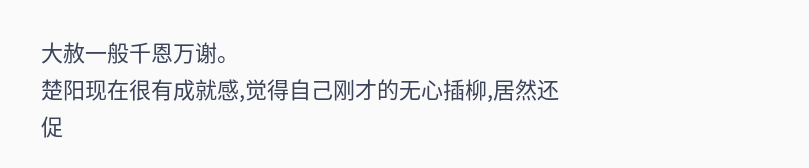大赦一般千恩万谢。
楚阳现在很有成就感,觉得自己刚才的无心插柳,居然还促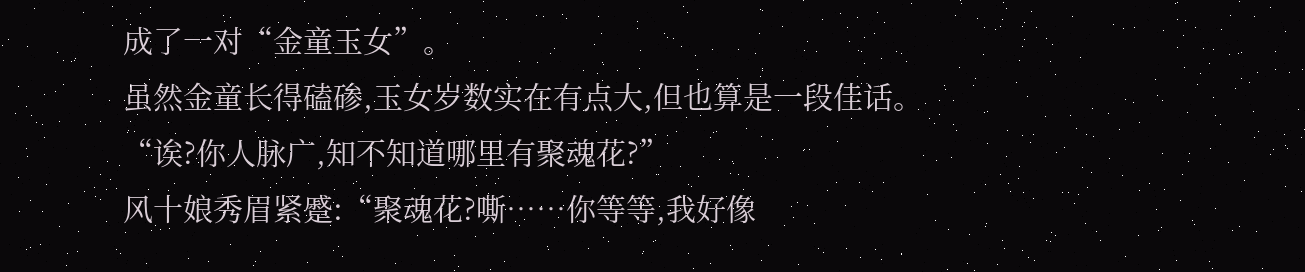成了一对“金童玉女”。
虽然金童长得磕碜,玉女岁数实在有点大,但也算是一段佳话。
“诶?你人脉广,知不知道哪里有聚魂花?”
风十娘秀眉紧蹙:“聚魂花?嘶……你等等,我好像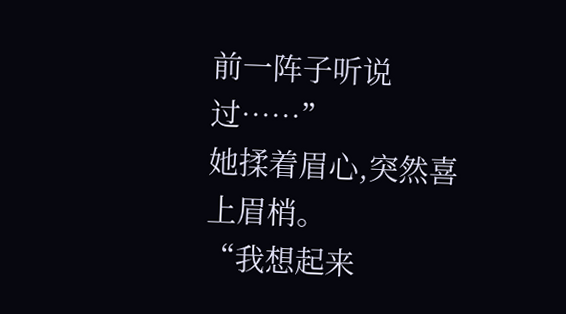前一阵子听说过……”
她揉着眉心,突然喜上眉梢。
“我想起来